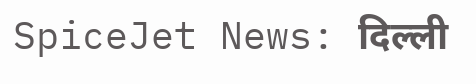SpiceJet News: दिल्ली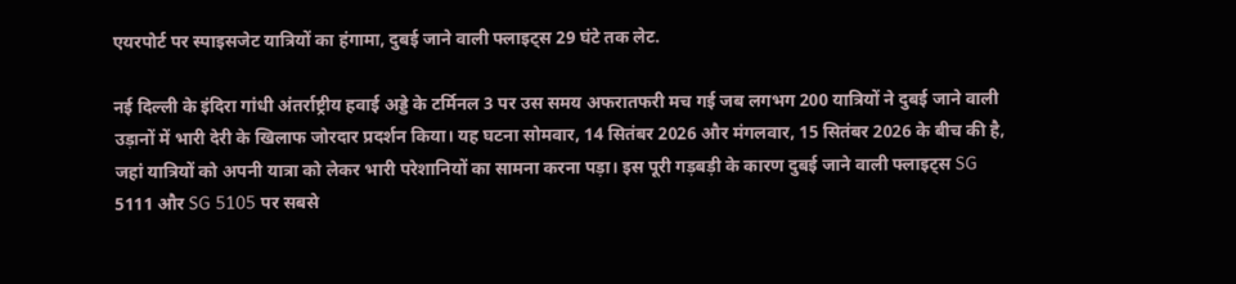एयरपोर्ट पर स्पाइसजेट यात्रियों का हंगामा, दुबई जाने वाली फ्लाइट्स 29 घंटे तक लेट.

नई दिल्ली के इंदिरा गांधी अंतर्राष्ट्रीय हवाई अड्डे के टर्मिनल 3 पर उस समय अफरातफरी मच गई जब लगभग 200 यात्रियों ने दुबई जाने वाली उड़ानों में भारी देरी के खिलाफ जोरदार प्रदर्शन किया। यह घटना सोमवार, 14 सितंबर 2026 और मंगलवार, 15 सितंबर 2026 के बीच की है, जहां यात्रियों को अपनी यात्रा को लेकर भारी परेशानियों का सामना करना पड़ा। इस पूरी गड़बड़ी के कारण दुबई जाने वाली फ्लाइट्स SG 5111 और SG 5105 पर सबसे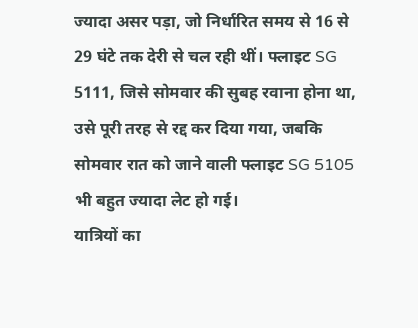ज्यादा असर पड़ा, जो निर्धारित समय से 16 से 29 घंटे तक देरी से चल रही थीं। फ्लाइट SG 5111, जिसे सोमवार की सुबह रवाना होना था, उसे पूरी तरह से रद्द कर दिया गया, जबकि सोमवार रात को जाने वाली फ्लाइट SG 5105 भी बहुत ज्यादा लेट हो गई।
यात्रियों का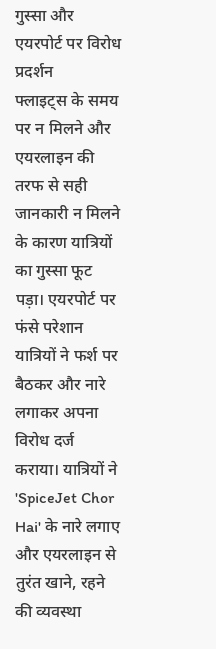गुस्सा और एयरपोर्ट पर विरोध प्रदर्शन
फ्लाइट्स के समय पर न मिलने और एयरलाइन की तरफ से सही जानकारी न मिलने के कारण यात्रियों का गुस्सा फूट पड़ा। एयरपोर्ट पर फंसे परेशान यात्रियों ने फर्श पर बैठकर और नारे लगाकर अपना विरोध दर्ज कराया। यात्रियों ने 'SpiceJet Chor Hai' के नारे लगाए और एयरलाइन से तुरंत खाने, रहने की व्यवस्था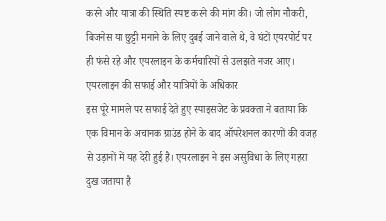करने और यात्रा की स्थिति स्पष्ट करने की मांग की। जो लोग नौकरी, बिजनेस या छुट्टी मनाने के लिए दुबई जाने वाले थे, वे घंटों एयरपोर्ट पर ही फंसे रहे और एयरलाइन के कर्मचारियों से उलझते नजर आए।
एयरलाइन की सफाई और यात्रियों के अधिकार
इस पूरे मामले पर सफाई देते हुए स्पाइसजेट के प्रवक्ता ने बताया कि एक विमान के अचानक ग्राउंड होने के बाद ऑपरेशनल कारणों की वजह से उड़ानों में यह देरी हुई है। एयरलाइन ने इस असुविधा के लिए गहरा दुख जताया है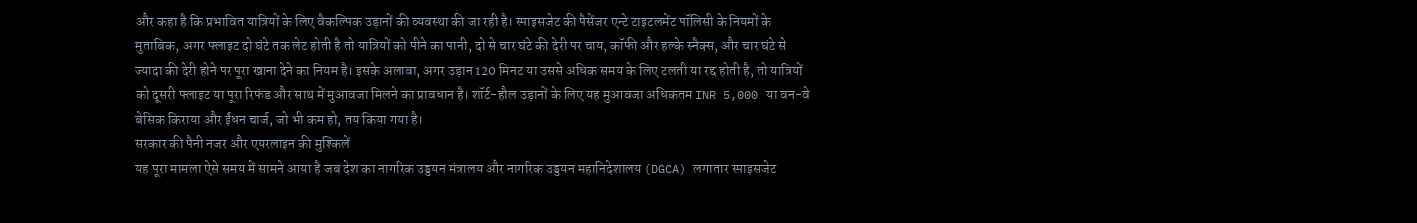और कहा है कि प्रभावित यात्रियों के लिए वैकल्पिक उड़ानों की व्यवस्था की जा रही है। स्पाइसजेट की पैसेंजर एन्टे टाइटलमेंट पॉलिसी के नियमों के मुताबिक, अगर फ्लाइट दो घंटे तक लेट होती है तो यात्रियों को पीने का पानी, दो से चार घंटे की देरी पर चाय, कॉफी और हल्के स्नैक्स, और चार घंटे से ज्यादा की देरी होने पर पूरा खाना देने का नियम है। इसके अलावा, अगर उड़ान 120 मिनट या उससे अधिक समय के लिए टलती या रद्द होती है, तो यात्रियों को दूसरी फ्लाइट या पूरा रिफंड और साथ में मुआवजा मिलने का प्रावधान है। शॉर्ट-हौल उड़ानों के लिए यह मुआवजा अधिकतम INR 5,000 या वन-वे बेसिक किराया और ईंधन चार्ज, जो भी कम हो, तय किया गया है।
सरकार की पैनी नजर और एयरलाइन की मुश्किलें
यह पूरा मामला ऐसे समय में सामने आया है जब देश का नागरिक उड्डयन मंत्रालय और नागरिक उड्डयन महानिदेशालय (DGCA) लगातार स्पाइसजेट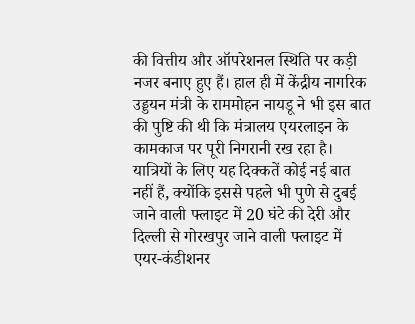की वित्तीय और ऑपरेशनल स्थिति पर कड़ी नजर बनाए हुए हैं। हाल ही में केंद्रीय नागरिक उड्डयन मंत्री के राममोहन नायडू ने भी इस बात की पुष्टि की थी कि मंत्रालय एयरलाइन के कामकाज पर पूरी निगरानी रख रहा है। यात्रियों के लिए यह दिक्कतें कोई नई बात नहीं हैं, क्योंकि इससे पहले भी पुणे से दुबई जाने वाली फ्लाइट में 20 घंटे की देरी और दिल्ली से गोरखपुर जाने वाली फ्लाइट में एयर-कंडीशनर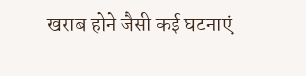खराब होने जैसी कई घटनाएं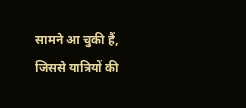सामने आ चुकी हैं, जिससे यात्रियों की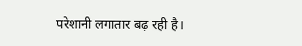परेशानी लगातार बढ़ रही है।